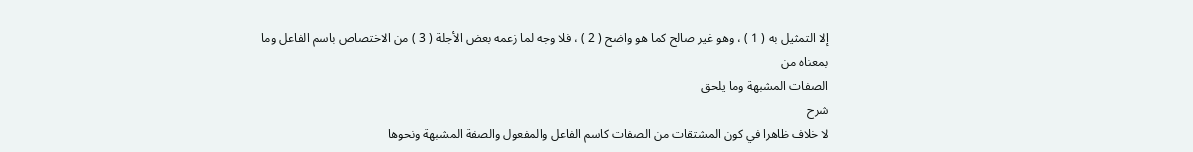إلا التمثيل به ( 1 ) ، وهو غير صالح كما هو واضح ( 2 ) ، فلا وجه لما زعمه بعض الأجلة ( 3 ) من الاختصاص باسم الفاعل وما بمعناه من
الصفات المشبهة وما يلحق
شرح
لا خلاف ظاهرا في كون المشتقات من الصفات كاسم الفاعل والمفعول والصفة المشبهة ونحوها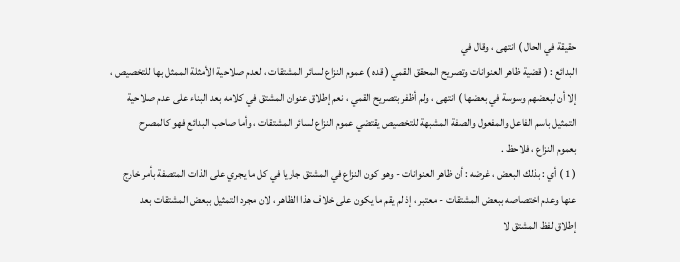حقيقة في الحال ) انتهى ، وقال في
البدائع : ( قضية ظاهر العنوانات وتصريح المحقق القمي ( قده ) عموم النزاع لسائر المشتقات ، لعدم صلاحية الأمثلة الممثل بها للتخصيص ،
إلا أن لبعضهم وسوسة في بعضها ) انتهى ، ولم أظفر بتصريح القمي ، نعم إطلاق عنوان المشتق في كلامه بعد البناء على عدم صلاحية
التمثيل باسم الفاعل والمفعول والصفة المشبهة للتخصيص يقتضي عموم النزاع لسائر المشتقات ، وأما صاحب البدائع فهو كالمصرح
بعموم النزاع ، فلاحظ .
( 1 ) أي : بذلك البعض ، غرضه : أن ظاهر العنوانات - وهو كون النزاع في المشتق جاريا في كل ما يجري على الذات المتصفة بأمر خارج
عنها وعدم اختصاصه ببعض المشتقات - معتبر ، إذ لم يقم ما يكون على خلاف هذا الظاهر ، لان مجرد التمثيل ببعض المشتقات بعد
إطلاق لفظ المشتق لا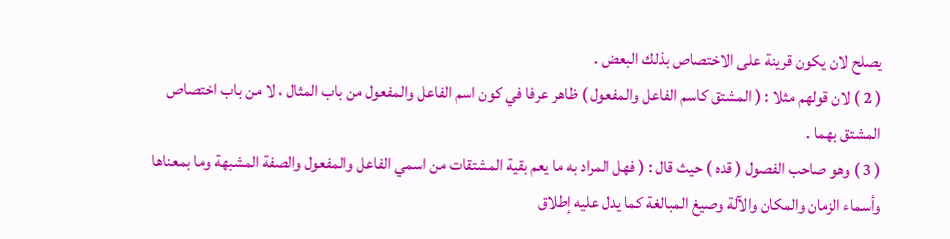يصلح لان يكون قرينة على الاختصاص بذلك البعض .
( 2 ) لان قولهم مثلا : ( المشتق كاسم الفاعل والمفعول ) ظاهر عرفا في كون اسم الفاعل والمفعول من باب المثال ، لا من باب اختصاص
المشتق بهما .
( 3 ) وهو صاحب الفصول ( قده ) حيث قال : ( فهل المراد به ما يعم بقية المشتقات من اسمي الفاعل والمفعول والصفة المشبهة وما بمعناها
وأسماء الزمان والمكان والآلة وصيغ المبالغة كما يدل عليه إطلاق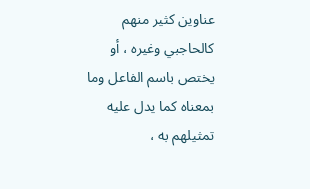عناوين كثير منهم كالحاجبي وغيره ، أو يختص باسم الفاعل وما
بمعناه كما يدل عليه تمثيلهم به ،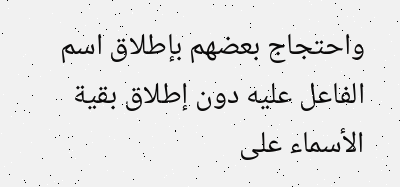واحتجاج بعضهم بإطلاق اسم الفاعل عليه دون إطلاق بقية الأسماء على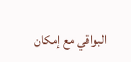البواقي مع إمكان